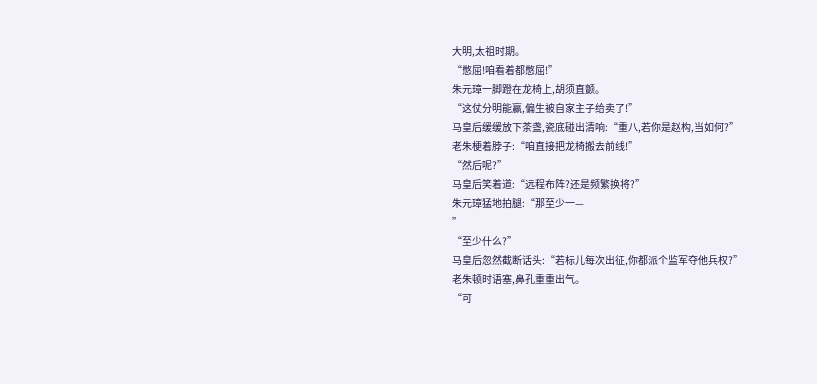大明,太祖时期。
“憋屈!咱看着都憋屈!”
朱元璋一脚蹬在龙椅上,胡须直颤。
“这仗分明能赢,偏生被自家主子给卖了!”
马皇后缓缓放下茶盏,瓷底碰出清响:“重八,若你是赵构,当如何?”
老朱梗着脖子:“咱直接把龙椅搬去前线!”
“然后呢?”
马皇后笑着道:“远程布阵?还是频繁换将?”
朱元璋猛地拍腿:“那至少一—
”
“至少什么?”
马皇后忽然截断话头:“若标儿每次出征,你都派个监军夺他兵权?”
老朱顿时语塞,鼻孔重重出气。
“可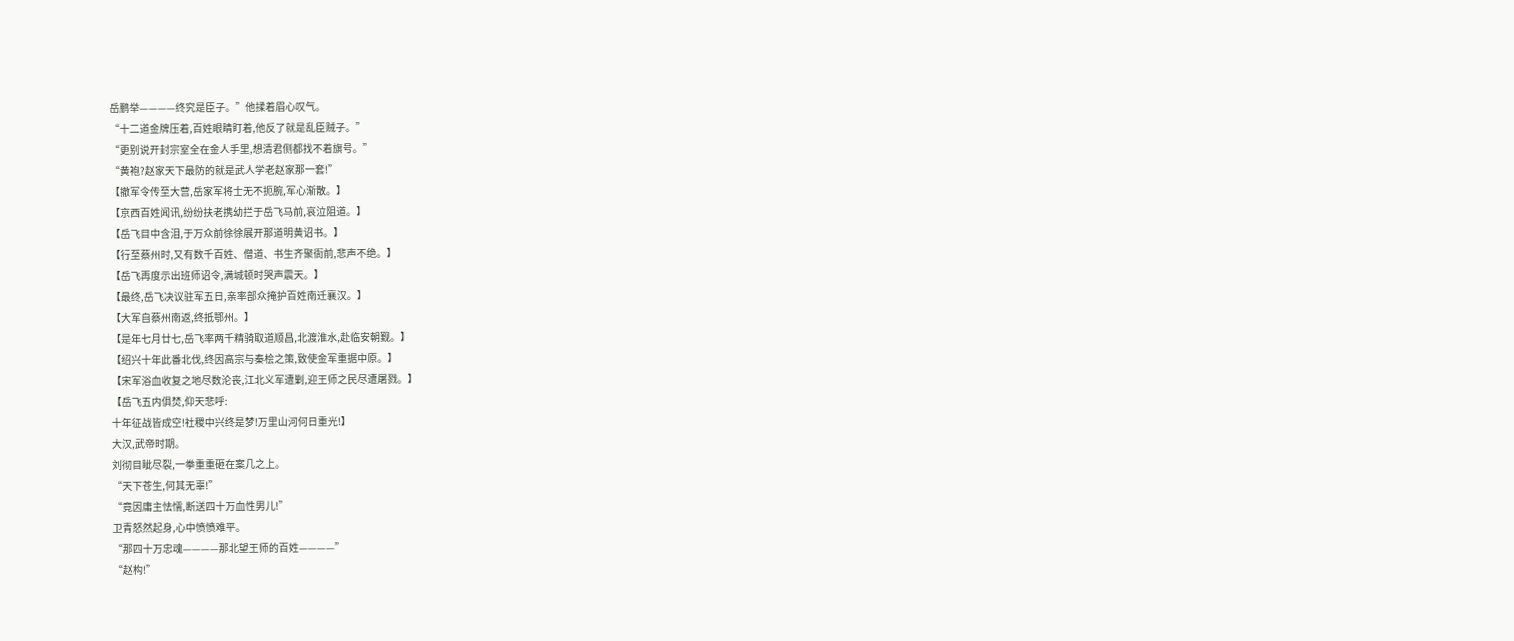岳鹏举————终究是臣子。”他揉着眉心叹气。
“十二道金牌压着,百姓眼睛盯着,他反了就是乱臣贼子。”
“更别说开封宗室全在金人手里,想清君侧都找不着旗号。”
“黄袍?赵家天下最防的就是武人学老赵家那一套!”
【撤军令传至大营,岳家军将士无不扼腕,军心渐散。】
【京西百姓闻讯,纷纷扶老携幼拦于岳飞马前,哀泣阻道。】
【岳飞目中含泪,于万众前徐徐展开那道明黄诏书。】
【行至蔡州时,又有数千百姓、僧道、书生齐聚衙前,悲声不绝。】
【岳飞再度示出班师诏令,满城顿时哭声震天。】
【最终,岳飞决议驻军五日,亲率部众掩护百姓南迁襄汉。】
【大军自蔡州南返,终抵鄂州。】
【是年七月廿七,岳飞率两千精骑取道顺昌,北渡淮水,赴临安朝觐。】
【绍兴十年此番北伐,终因高宗与秦桧之策,致使金军重据中原。】
【宋军浴血收复之地尽数沦丧,江北义军遭剿,迎王师之民尽遭屠戮。】
【岳飞五内俱焚,仰天悲呼:
十年征战皆成空!社稷中兴终是梦!万里山河何日重光!】
大汉,武帝时期。
刘彻目眦尽裂,一拳重重砸在案几之上。
“天下苍生,何其无辜!”
“竟因庸主怯懦,断送四十万血性男儿!”
卫青怒然起身,心中愤愤难平。
“那四十万忠魂————那北望王师的百姓————”
“赵构!”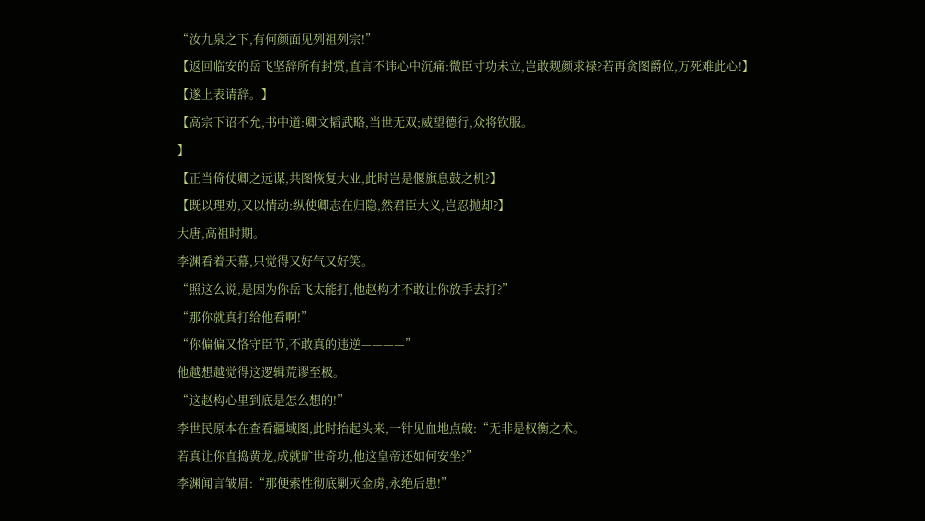“汝九泉之下,有何颜面见列祖列宗!”
【返回临安的岳飞坚辞所有封赏,直言不讳心中沉痛:微臣寸功未立,岂敢觌颜求禄?若再贪图爵位,万死难此心!】
【遂上表请辞。】
【高宗下诏不允,书中道:卿文韬武略,当世无双;威望德行,众将钦服。
】
【正当倚仗卿之远谋,共图恢复大业,此时岂是偃旗息鼓之机?】
【既以理劝,又以情动:纵使卿志在归隐,然君臣大义,岂忍抛却?】
大唐,高祖时期。
李渊看着天幕,只觉得又好气又好笑。
“照这么说,是因为你岳飞太能打,他赵构才不敢让你放手去打?”
“那你就真打给他看啊!”
“你偏偏又恪守臣节,不敢真的违逆————”
他越想越觉得这逻辑荒谬至极。
“这赵构心里到底是怎么想的!”
李世民原本在查看疆域图,此时抬起头来,一针见血地点破:“无非是权衡之术。
若真让你直捣黄龙,成就旷世奇功,他这皇帝还如何安坐?”
李渊闻言皱眉:“那便索性彻底剿灭金虏,永绝后患!”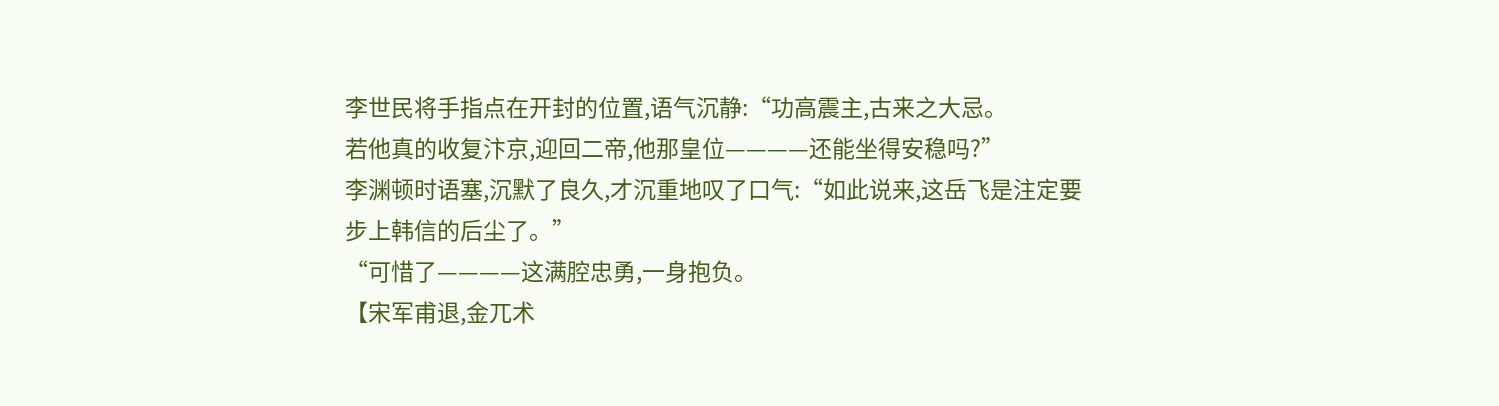李世民将手指点在开封的位置,语气沉静:“功高震主,古来之大忌。
若他真的收复汴京,迎回二帝,他那皇位————还能坐得安稳吗?”
李渊顿时语塞,沉默了良久,才沉重地叹了口气:“如此说来,这岳飞是注定要步上韩信的后尘了。”
“可惜了————这满腔忠勇,一身抱负。
【宋军甫退,金兀术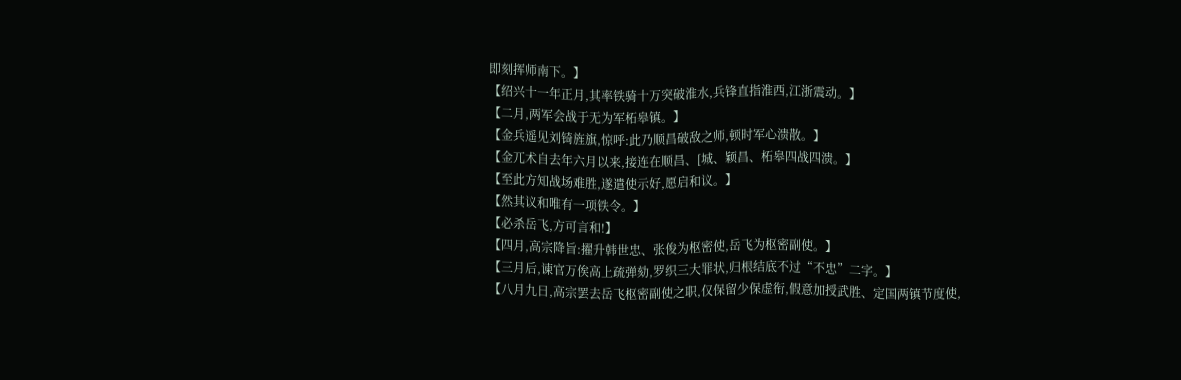即刻挥师南下。】
【绍兴十一年正月,其率铁骑十万突破淮水,兵锋直指淮西,江浙震动。】
【二月,两军会战于无为军柘皋镇。】
【金兵遥见刘锜旌旗,惊呼:此乃顺昌破敌之师,顿时军心溃散。】
【金兀术自去年六月以来,接连在顺昌、[城、颖昌、柘皋四战四溃。】
【至此方知战场难胜,遂遣使示好,愿启和议。】
【然其议和唯有一项铁令。】
【必杀岳飞,方可言和!】
【四月,高宗降旨:擢升韩世忠、张俊为枢密使,岳飞为枢密副使。】
【三月后,谏官万俟高上疏弹劾,罗织三大罪状,归根结底不过“不忠”二字。】
【八月九日,高宗罢去岳飞枢密副使之职,仅保留少保虚衔,假意加授武胜、定国两镇节度使,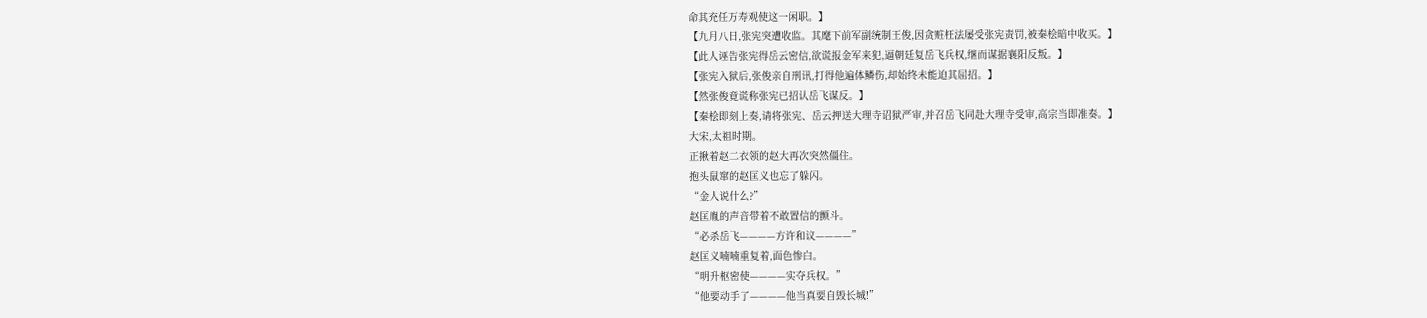命其充任万寿观使这一闲职。】
【九月八日,张宪突遭收监。其麾下前军副统制王俊,因贪赃枉法屡受张宪责罚,被秦桧暗中收买。】
【此人诬告张宪得岳云密信,欲谎报金军来犯,逼朝廷复岳飞兵权,继而谋据襄阳反叛。】
【张宪入狱后,张俊亲自刑讯,打得他遍体鳞伤,却始终未能迫其屈招。】
【然张俊竟谎称张宪已招认岳飞谋反。】
【秦桧即刻上奏,请将张宪、岳云押送大理寺诏狱严审,并召岳飞同赴大理寺受审,高宗当即准奏。】
大宋,太祖时期。
正揪着赵二衣领的赵大再次突然僵住。
抱头鼠窜的赵匡义也忘了躲闪。
“金人说什么?”
赵匡胤的声音带着不敢置信的颤斗。
“必杀岳飞————方许和议————”
赵匡义喃喃重复着,面色惨白。
“明升枢密使————实夺兵权。”
“他要动手了————他当真要自毁长城!”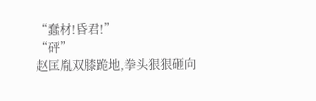“蠢材!昏君!”
“砰”
赵匡胤双膝跪地,拳头狠狠砸向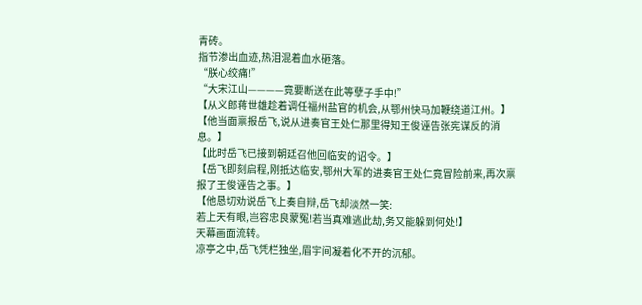青砖。
指节渗出血迹,热泪混着血水砸落。
“朕心绞痛!”
“大宋江山————竟要断送在此等孽子手中!”
【从义郎蒋世雄趁着调任福州盐官的机会,从鄂州快马加鞭绕道江州。】
【他当面禀报岳飞,说从进奏官王处仁那里得知王俊诬告张宪谋反的消息。】
【此时岳飞已接到朝廷召他回临安的诏令。】
【岳飞即刻启程,刚抵达临安,鄂州大军的进奏官王处仁竟冒险前来,再次禀报了王俊诬告之事。】
【他恳切劝说岳飞上奏自辩,岳飞却淡然一笑:
若上天有眼,岂容忠良蒙冤!若当真难逃此劫,务又能躲到何处!】
天幕画面流转。
凉亭之中,岳飞凭栏独坐,眉宇间凝着化不开的沉郁。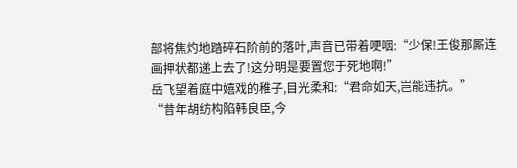部将焦灼地踏碎石阶前的落叶,声音已带着哽咽:“少保!王俊那厮连画押状都递上去了!这分明是要置您于死地啊!”
岳飞望着庭中嬉戏的稚子,目光柔和:“君命如天,岂能违抗。”
“昔年胡纺构陷韩良臣,今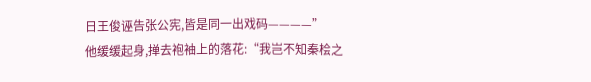日王俊诬告张公宪,皆是同一出戏码————”
他缓缓起身,掸去袍袖上的落花:“我岂不知秦桧之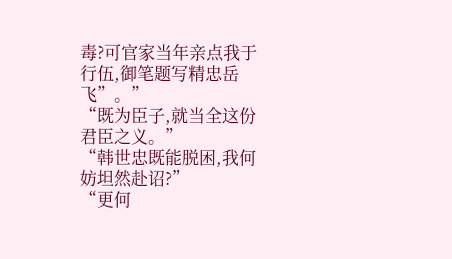毒?可官家当年亲点我于行伍,御笔题写精忠岳飞”。”
“既为臣子,就当全这份君臣之义。”
“韩世忠既能脱困,我何妨坦然赴诏?”
“更何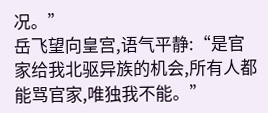况。”
岳飞望向皇宫,语气平静:“是官家给我北驱异族的机会,所有人都能骂官家,唯独我不能。”